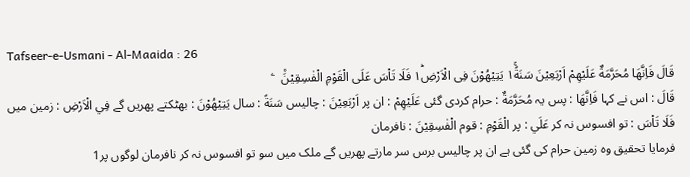Tafseer-e-Usmani - Al-Maaida : 26
قَالَ فَاِنَّهَا مُحَرَّمَةٌ عَلَیْهِمْ اَرْبَعِیْنَ سَنَةً١ۚ یَتِیْهُوْنَ فِی الْاَرْضِ١ؕ فَلَا تَاْسَ عَلَى الْقَوْمِ الْفٰسِقِیْنَ۠   ۧ
قَالَ : اس نے کہا فَاِنَّهَا : پس یہ مُحَرَّمَةٌ : حرام کردی گئی عَلَيْهِمْ : ان پر اَرْبَعِيْنَ : چالیس سَنَةً : سال يَتِيْھُوْنَ : بھٹکتے پھریں گے فِي الْاَرْضِ : زمین میں فَلَا تَاْسَ : تو افسوس نہ کر عَلَي : پر الْقَوْمِ : قوم الْفٰسِقِيْنَ : نافرمان
فرمایا تحقیق وہ زمین حرام کی گئی ہے ان پر چالیس برس سر مارتے پھریں گے ملک میں سو تو افسوس نہ کر نافرمان لوگوں پر1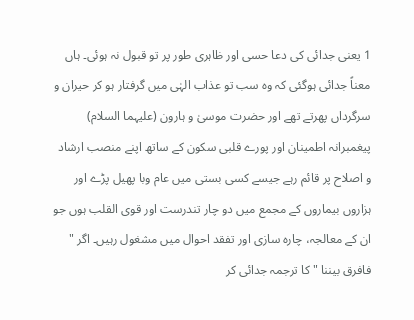1 یعنی جدائی کی دعا حسی اور ظاہری طور پر تو قبول نہ ہوئی۔ ہاں معناً جدائی ہوگئی کہ وہ سب تو عذاب الہٰی میں گرفتار ہو کر حیران و سرگرداں پھرتے تھے اور حضرت موسیٰ و ہارون (علیہما السلام) پیغمبرانہ اطمینان اور پورے قلبی سکون کے ساتھ اپنے منصب ارشاد و اصلاح پر قائم رہے جیسے کسی بستی میں عام وبا پھیل پڑے اور ہزاروں بیماروں کے مجمع میں دو چار تندرست اور قوی القلب ہوں جو ان کے معالجہ، چارہ سازی اور تفقد احوال میں مشغول رہیں۔ اگر " فافرق بیننا " کا ترجمہ جدائی کر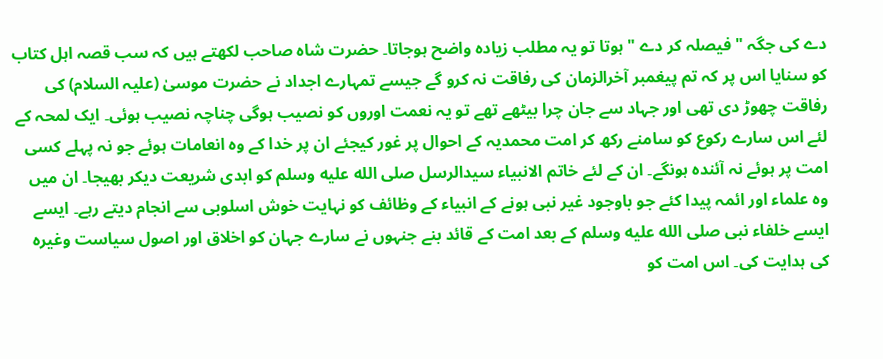دے کی جگہ " فیصلہ کر دے " ہوتا تو یہ مطلب زیادہ واضح ہوجاتا۔ حضرت شاہ صاحب لکھتے ہیں کہ سب قصہ اہل کتاب کو سنایا اس پر کہ تم پیغمبر آخرالزمان کی رفاقت نہ کرو گے جیسے تمہارے اجداد نے حضرت موسیٰ (علیہ السلام) کی رفاقت چھوڑ دی تھی اور جہاد سے جان چرا بیٹھے تھے تو یہ نعمت اوروں کو نصیب ہوگی چناچہ نصیب ہوئی۔ ایک لمحہ کے لئے اس سارے رکوع کو سامنے رکھ کر امت محمدیہ کے احوال پر غور کیجئے ان پر خدا کے وہ انعامات ہوئے جو نہ پہلے کسی امت پر ہوئے نہ آئندہ ہونگے۔ ان کے لئے خاتم الانبیاء سیدالرسل صلى الله عليه وسلم کو ابدی شریعت دیکر بھیجا۔ ان میں وہ علماء اور ائمہ پیدا کئے جو باوجود غیر نبی ہونے کے انبیاء کے وظائف کو نہایت خوش اسلوبی سے انجام دیتے رہے۔ ایسے ایسے خلفاء نبی صلى الله عليه وسلم کے بعد امت کے قائد بنے جنہوں نے سارے جہان کو اخلاق اور اصول سیاست وغیرہ کی ہدایت کی۔ اس امت کو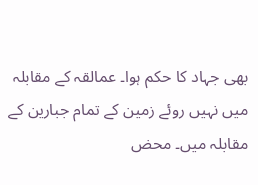بھی جہاد کا حکم ہوا۔ عمالقہ کے مقابلہ میں نہیں روئے زمین کے تمام جبارین کے مقابلہ میں۔ محض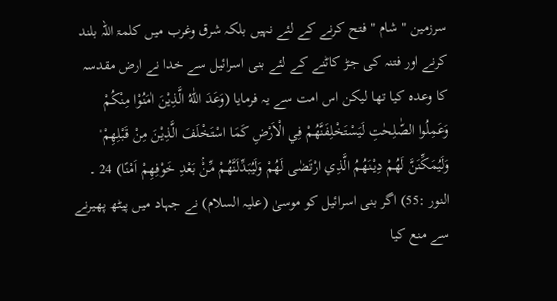سرزمین " شام " فتح کرنے کے لئے نہیں بلکہ شرق وغرب میں کلمۃ اللہ بلند کرنے اور فتنہ کی جڑ کاٹنے کے لئے بنی اسرائیل سے خدا نے ارض مقدسہ کا وعدہ کیا تھا لیکن اس امت سے یہ فرمایا (وَعَدَ اللّٰهُ الَّذِيْنَ اٰمَنُوْا مِنْكُمْ وَعَمِلُوا الصّٰلِحٰتِ لَيَسْتَخْلِفَنَّهُمْ فِي الْاَرْضِ كَمَا اسْتَخْلَفَ الَّذِيْنَ مِنْ قَبْلِهِمْ ۠ وَلَيُمَكِّنَنَّ لَهُمْ دِيْنَهُمُ الَّذِي ارْتَضٰى لَهُمْ وَلَيُبَدِّلَنَّهُمْ مِّنْۢ بَعْدِ خَوْفِهِمْ اَمْنًا) 24 ۔ النور :55) اگر بنی اسرائیل کو موسیٰ (علیہ السلام) نے جہاد میں پیٹھ پھیرنے سے منع کیا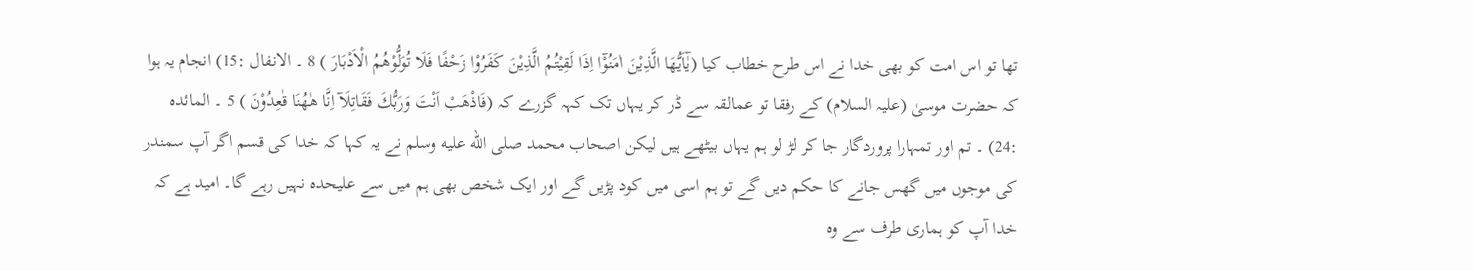تھا تو اس امت کو بھی خدا نے اس طرح خطاب کیا (يٰٓاَيُّھَا الَّذِيْنَ اٰمَنُوْٓا اِذَا لَقِيْتُمُ الَّذِيْنَ كَفَرُوْا زَحْفًا فَلَا تُوَلُّوْهُمُ الْاَدْبَارَ ) 8 ۔ الانفال :15) انجام یہ ہوا کہ حضرت موسیٰ (علیہ السلام) کے رفقا تو عمالقہ سے ڈر کر یہاں تک کہہ گزرے کہ (فَاذْهَبْ اَنْتَ وَرَبُّكَ فَقَاتِلَآ اِنَّا ھٰهُنَا قٰعِدُوْنَ ) 5 ۔ المائدہ :24) ۔ تم اور تمہارا پروردگار جا کر لڑ لو ہم یہاں بیٹھے ہیں لیکن اصحاب محمد صلى الله عليه وسلم نے یہ کہا کہ خدا کی قسم اگر آپ سمندر کی موجوں میں گھس جانے کا حکم دیں گے تو ہم اسی میں کود پڑیں گے اور ایک شخص بھی ہم میں سے علیحدہ نہیں رہے گا۔ امید ہے کہ خدا آپ کو ہماری طرف سے وہ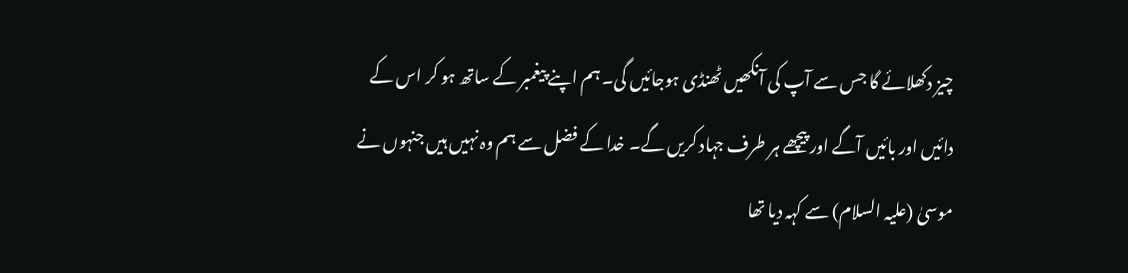چیز دکھلائے گا جس سے آپ کی آنکھیں ٹھنڈی ہوجائیں گی۔ ہم اپنے پیغمبر کے ساتھ ہو کر اس کے دائیں اور بائیں آگے اور پیچھے ہر طرف جہاد کریں گے۔ خدا کے فضل سے ہم وہ نہیں ہیں جنہوں نے موسیٰ (علیہ السلام) سے کہہ دیا تھا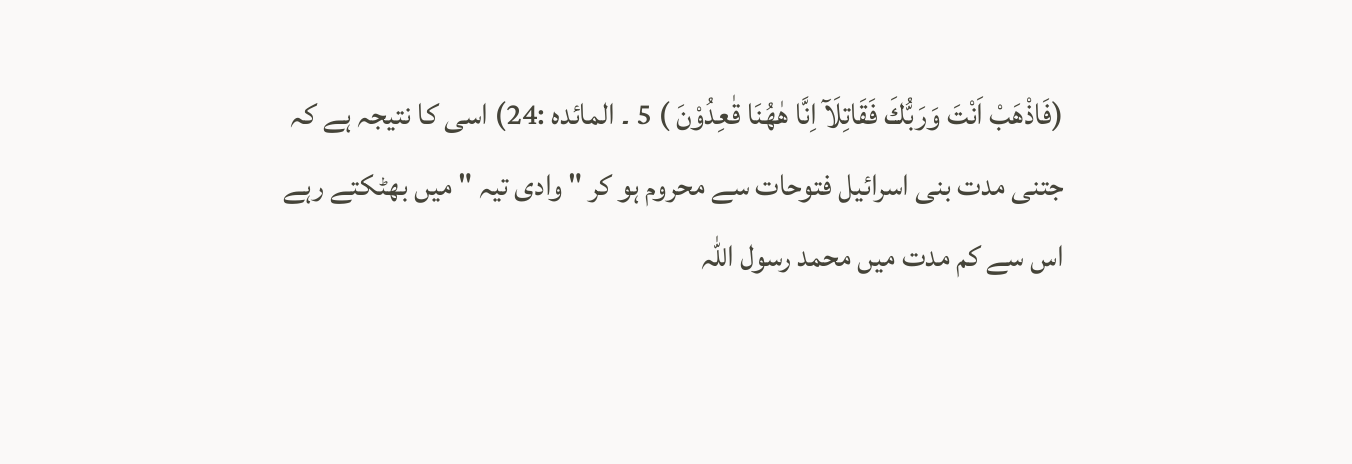(فَاذْهَبْ اَنْتَ وَرَبُّكَ فَقَاتِلَآ اِنَّا ھٰهُنَا قٰعِدُوْنَ ) 5 ۔ المائدہ :24) اسی کا نتیجہ ہے کہ جتنی مدت بنی اسرائیل فتوحات سے محروم ہو کر " وادی تیہ " میں بھٹکتے رہے اس سے کم مدت میں محمد رسول اللہ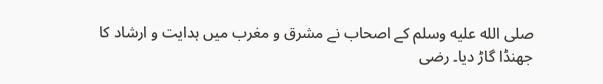صلى الله عليه وسلم کے اصحاب نے مشرق و مغرب میں ہدایت و ارشاد کا جھنڈا گاڑ دیا۔ رضی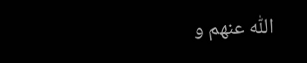اللّٰہ عنھم و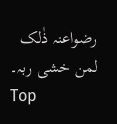رضواعنہ ذٰلک لمن خشی ربہ۔
Top